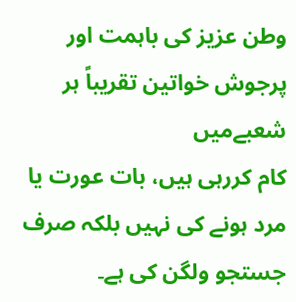وطن عزیز کی باہمت اور پرجوش خواتین تقریباً ہر شعبےمیں
کام کررہی ہیں، بات عورت یا مرد ہونے کی نہیں بلکہ صرف جستجو ولگن کی ہے۔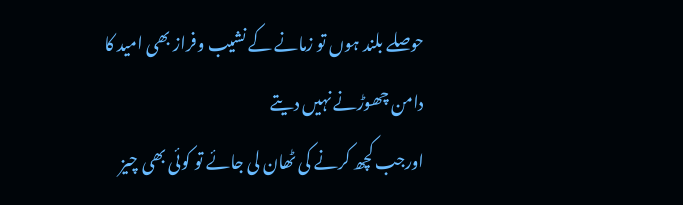حوصلے بلند ہوں تو زمانے کے نشیب وفراز بھی امید کا دامن چھوڑنے نہیں دیتے
اورجب کچھ کرنے کی ٹھان لی جائے تو کوئی بھی چیز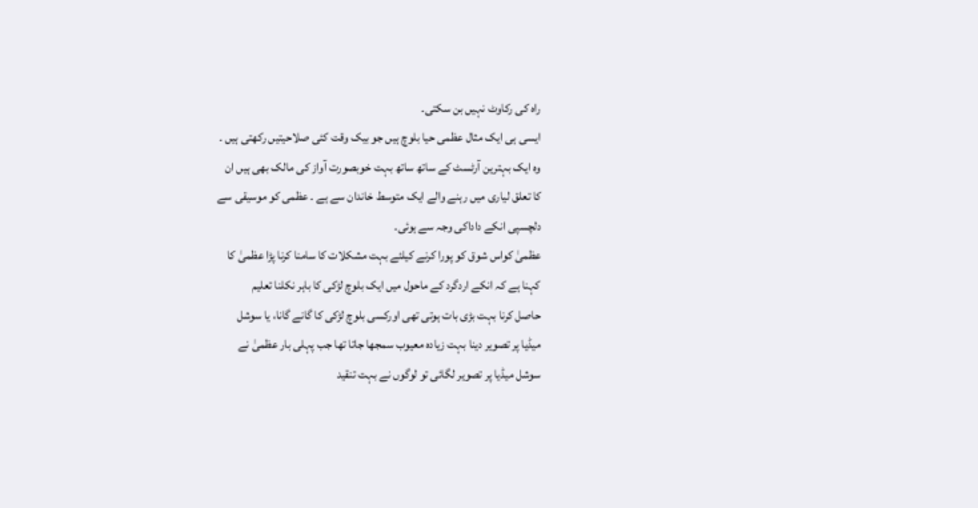راہ کی رکاوٹ نہیں بن سکتی۔
ایسی ہی ایک مثال عظمی حیا بلوچ ہیں جو بیک وقت کئی صلاحیتیں رکھتی ہیں ۔
وہ ایک بہترین آرٹسٹ کے ساتھ ساتھ بہت خوبصورت آواز کی مالک بھی ہیں ان
کا تعلق لیاری میں رہنے والے ایک متوسط خاندان سے ہے ۔ عظمی کو موسیقی سے
دلچسپی انکے داداکی وجہ سے ہوئی۔
عظمیٰ کواس شوق کو پورا کرنے کیلئے بہت مشکلات کا سامنا کرنا پڑا عظمیٰ کا
کہنا ہے کہ انکے اردگرد کے ماحول میں ایک بلوچ لڑکی کا باہر نکلنا تعلیم
حاصل کرنا بہت بڑی بات ہوتی تھی اورکسی بلوچ لڑکی کا گانے گانا، یا سوشل
میڈیا پر تصویر دینا بہت زیادہ معیوب سمجھا جاتا تھا جب پہلی بار عظمیٰ نے
سوشل میڈیا پر تصویر لگائی تو لوگوں نے بہت تنقید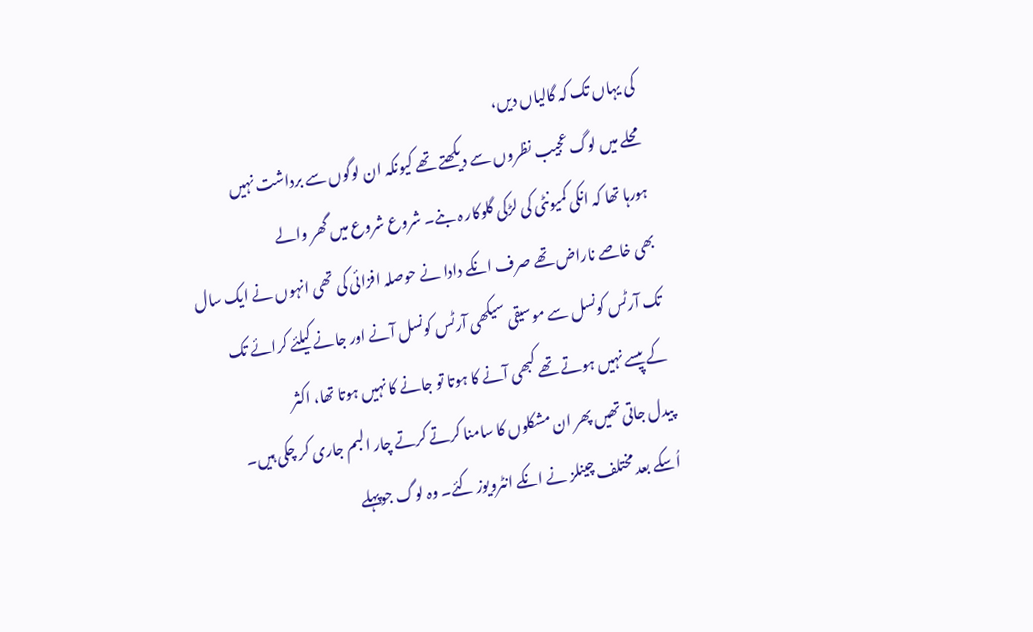کی یہاں تک کہ گالیاں دیں،
محلے میں لوگ عجیب نظروں سے دیکھتے تھے کیونکہ ان لوگوں سے برداشت نہیں
ہورہا تھا کہ انکی کمیونٹی کی لڑکی گلوکار ہ بنے۔ شروع شروع میں گھر والے
بھی خاصے ناراض تھے صرف انکے دادا نے حوصلہ افزائی کی تھی انہوں نے ایک سال
تک آرٹس کونسل سے موسیقی سیکھی آرٹس کونسل آنے اور جانے کیلئے کرائے تک
کے پیسے نہیں ہوتے تھے کبھی آنے کا ہوتا تو جانے کا نہیں ہوتا تھا، اکثر
پیدل جاتی تھیں پھر ان مشکلوں کا سامنا کرتے کرتے چار البم جاری کر چکی ہیں۔
اُسکے بعد مختلف چینلز نے انکے انٹرویوز کئے۔ وہ لوگ جوپہلے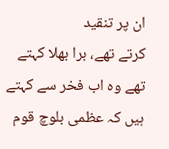ان پر تنقید
کرتے تھے، برا بھلا کہتے تھے وہ اب فخر سے کہتے ہیں کہ عظمی بلوچ قوم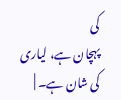کی
پہچان ہے، لیاری کی شان ہے۔ |